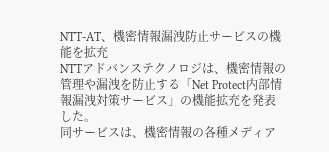NTT-AT、機密情報漏洩防止サービスの機能を拡充
NTTアドバンステクノロジは、機密情報の管理や漏洩を防止する「Net Protect内部情報漏洩対策サービス」の機能拡充を発表した。
同サービスは、機密情報の各種メディア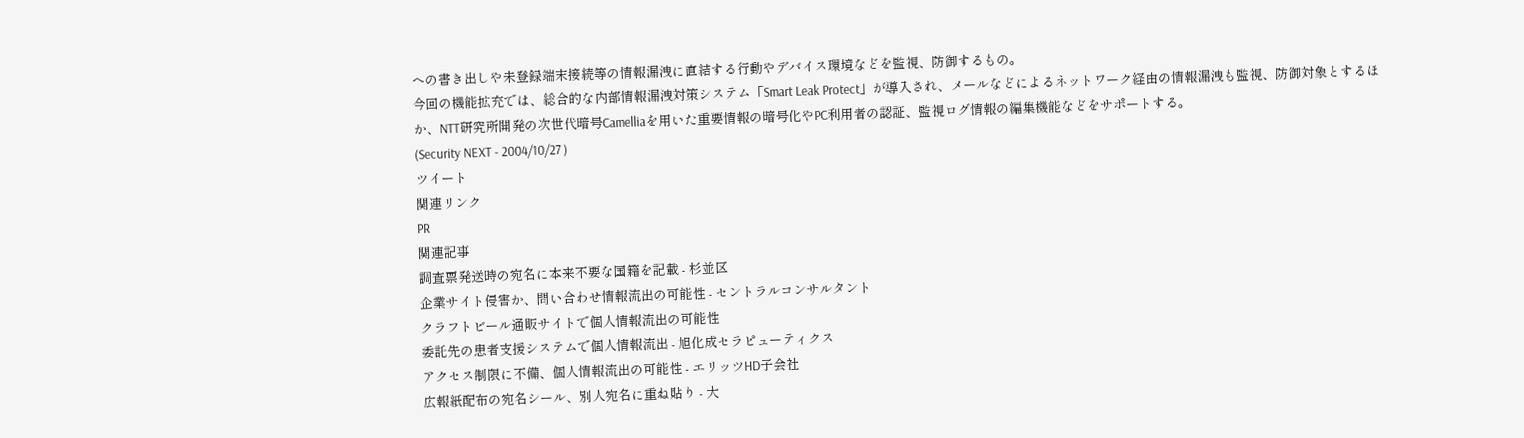への書き出しや未登録端末接続等の情報漏洩に直結する行動やデバイス環境などを監視、防御するもの。
今回の機能拡充では、総合的な内部情報漏洩対策システム「Smart Leak Protect」が導入され、メールなどによるネットワーク経由の情報漏洩も監視、防御対象とするほか、NTT研究所開発の次世代暗号Camelliaを用いた重要情報の暗号化やPC利用者の認証、監視ログ情報の編集機能などをサポートする。
(Security NEXT - 2004/10/27 )
ツイート
関連リンク
PR
関連記事
調査票発送時の宛名に本来不要な国籍を記載 - 杉並区
企業サイト侵害か、問い合わせ情報流出の可能性 - セントラルコンサルタント
クラフトビール通販サイトで個人情報流出の可能性
委託先の患者支援システムで個人情報流出 - 旭化成セラピューティクス
アクセス制限に不備、個人情報流出の可能性 - エリッツHD子会社
広報紙配布の宛名シール、別人宛名に重ね貼り - 大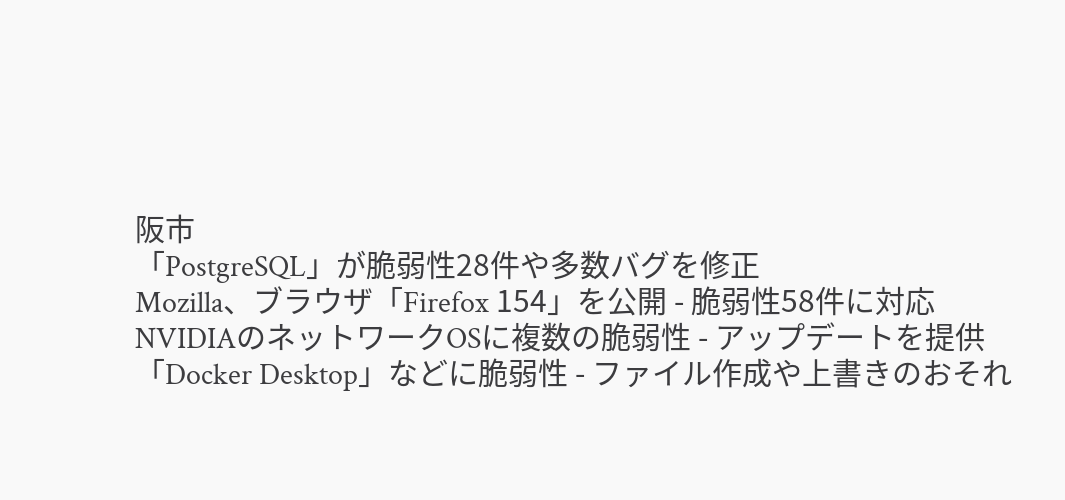阪市
「PostgreSQL」が脆弱性28件や多数バグを修正
Mozilla、ブラウザ「Firefox 154」を公開 - 脆弱性58件に対応
NVIDIAのネットワークOSに複数の脆弱性 - アップデートを提供
「Docker Desktop」などに脆弱性 - ファイル作成や上書きのおそれ